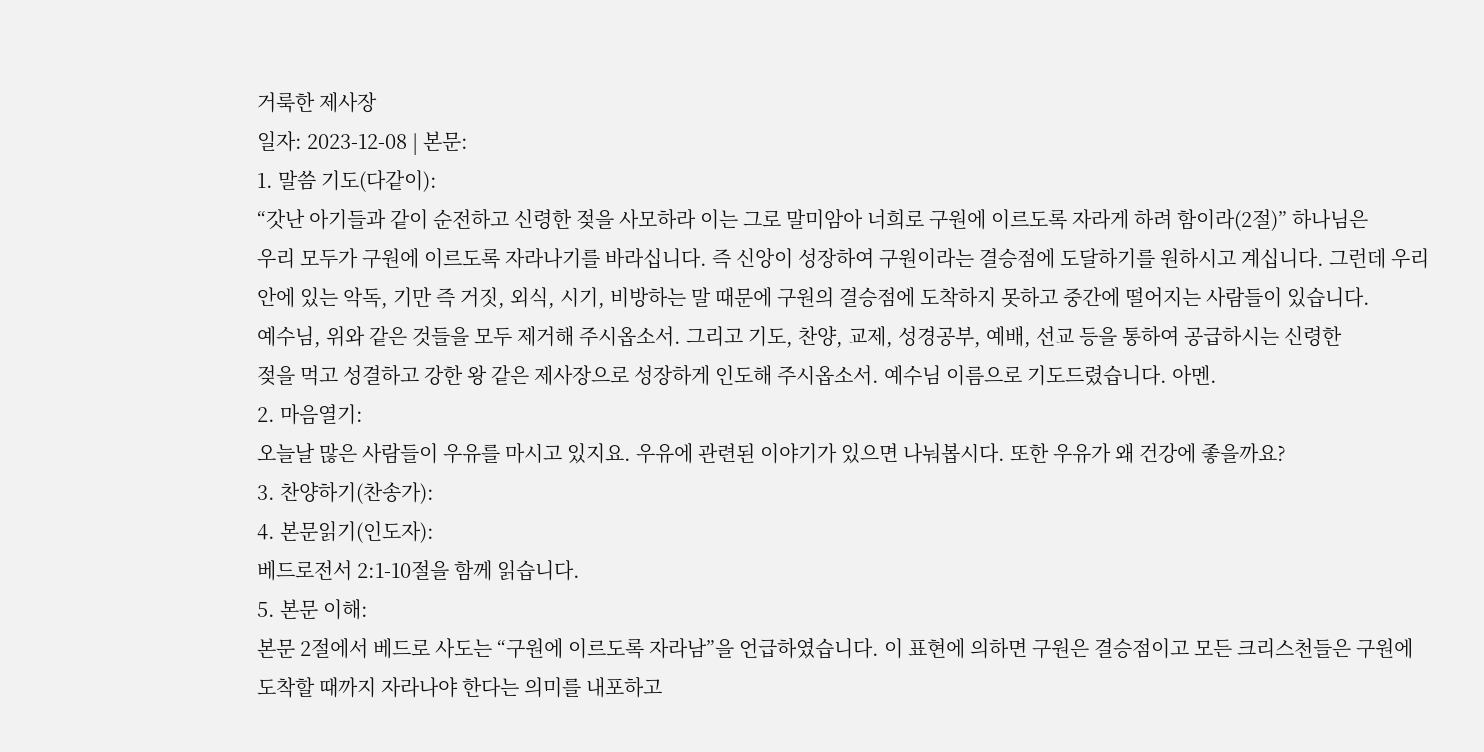거룩한 제사장
일자: 2023-12-08 | 본문:
1. 말씀 기도(다같이):
“갓난 아기들과 같이 순전하고 신령한 젖을 사모하라 이는 그로 말미암아 너희로 구원에 이르도록 자라게 하려 함이라(2절)” 하나님은
우리 모두가 구원에 이르도록 자라나기를 바라십니다. 즉 신앙이 성장하여 구원이라는 결승점에 도달하기를 원하시고 계십니다. 그런데 우리
안에 있는 악독, 기만 즉 거짓, 외식, 시기, 비방하는 말 때문에 구원의 결승점에 도착하지 못하고 중간에 떨어지는 사람들이 있습니다.
예수님, 위와 같은 것들을 모두 제거해 주시옵소서. 그리고 기도, 찬양, 교제, 성경공부, 예배, 선교 등을 통하여 공급하시는 신령한
젖을 먹고 성결하고 강한 왕 같은 제사장으로 성장하게 인도해 주시옵소서. 예수님 이름으로 기도드렸습니다. 아멘.
2. 마음열기:
오늘날 많은 사람들이 우유를 마시고 있지요. 우유에 관련된 이야기가 있으면 나눠봅시다. 또한 우유가 왜 건강에 좋을까요?
3. 찬양하기(찬송가):
4. 본문읽기(인도자):
베드로전서 2:1-10절을 함께 읽습니다.
5. 본문 이해:
본문 2절에서 베드로 사도는 “구원에 이르도록 자라남”을 언급하였습니다. 이 표현에 의하면 구원은 결승점이고 모든 크리스천들은 구원에
도착할 때까지 자라나야 한다는 의미를 내포하고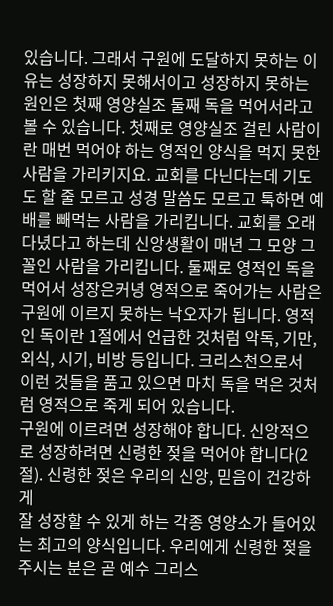있습니다. 그래서 구원에 도달하지 못하는 이유는 성장하지 못해서이고 성장하지 못하는
원인은 첫째 영양실조 둘째 독을 먹어서라고 볼 수 있습니다. 첫째로 영양실조 걸린 사람이란 매번 먹어야 하는 영적인 양식을 먹지 못한
사람을 가리키지요. 교회를 다닌다는데 기도도 할 줄 모르고 성경 말씀도 모르고 툭하면 예배를 빼먹는 사람을 가리킵니다. 교회를 오래
다녔다고 하는데 신앙생활이 매년 그 모양 그 꼴인 사람을 가리킵니다. 둘째로 영적인 독을 먹어서 성장은커녕 영적으로 죽어가는 사람은
구원에 이르지 못하는 낙오자가 됩니다. 영적인 독이란 1절에서 언급한 것처럼 악독, 기만, 외식, 시기, 비방 등입니다. 크리스천으로서
이런 것들을 품고 있으면 마치 독을 먹은 것처럼 영적으로 죽게 되어 있습니다.
구원에 이르려면 성장해야 합니다. 신앙적으로 성장하려면 신령한 젖을 먹어야 합니다(2절). 신령한 젖은 우리의 신앙, 믿음이 건강하게
잘 성장할 수 있게 하는 각종 영양소가 들어있는 최고의 양식입니다. 우리에게 신령한 젖을 주시는 분은 곧 예수 그리스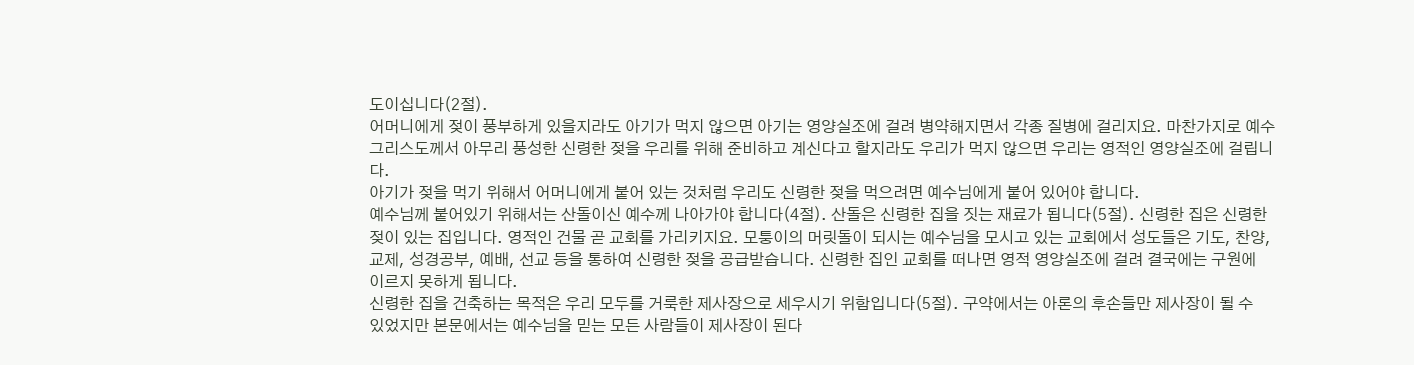도이십니다(2절).
어머니에게 젖이 풍부하게 있을지라도 아기가 먹지 않으면 아기는 영양실조에 걸려 병약해지면서 각종 질병에 걸리지요. 마찬가지로 예수
그리스도께서 아무리 풍성한 신령한 젖을 우리를 위해 준비하고 계신다고 할지라도 우리가 먹지 않으면 우리는 영적인 영양실조에 걸립니다.
아기가 젖을 먹기 위해서 어머니에게 붙어 있는 것처럼 우리도 신령한 젖을 먹으려면 예수님에게 붙어 있어야 합니다.
예수님께 붙어있기 위해서는 산돌이신 예수께 나아가야 합니다(4절). 산돌은 신령한 집을 짓는 재료가 됩니다(5절). 신령한 집은 신령한
젖이 있는 집입니다. 영적인 건물 곧 교회를 가리키지요. 모퉁이의 머릿돌이 되시는 예수님을 모시고 있는 교회에서 성도들은 기도, 찬양,
교제, 성경공부, 예배, 선교 등을 통하여 신령한 젖을 공급받습니다. 신령한 집인 교회를 떠나면 영적 영양실조에 걸려 결국에는 구원에
이르지 못하게 됩니다.
신령한 집을 건축하는 목적은 우리 모두를 거룩한 제사장으로 세우시기 위함입니다(5절). 구약에서는 아론의 후손들만 제사장이 될 수
있었지만 본문에서는 예수님을 믿는 모든 사람들이 제사장이 된다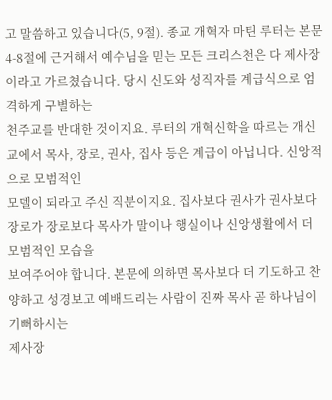고 말씀하고 있습니다(5, 9절). 종교 개혁자 마틴 루터는 본문
4-8절에 근거해서 예수님을 믿는 모든 크리스천은 다 제사장이라고 가르쳤습니다. 당시 신도와 성직자를 계급식으로 엄격하게 구별하는
천주교를 반대한 것이지요. 루터의 개혁신학을 따르는 개신교에서 목사, 장로, 권사, 집사 등은 계급이 아닙니다. 신앙적으로 모범적인
모델이 되라고 주신 직분이지요. 집사보다 권사가 권사보다 장로가 장로보다 목사가 말이나 행실이나 신앙생활에서 더 모범적인 모습을
보여주어야 합니다. 본문에 의하면 목사보다 더 기도하고 찬양하고 성경보고 예배드리는 사람이 진짜 목사 곧 하나님이 기뻐하시는
제사장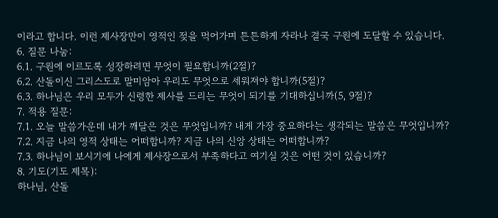이라고 합니다. 이런 제사장만이 영적인 젖을 먹어가며 튼튼하게 자라나 결국 구원에 도달할 수 있습니다.
6. 질문 나눔:
6.1. 구원에 이르도록 성장하려면 무엇이 필요합니까(2절)?
6.2. 산돌이신 그리스도로 말미암아 우리도 무엇으로 세워져야 합니까(5절)?
6.3. 하나님은 우리 모두가 신령한 제사를 드리는 무엇이 되기를 기대하십니까(5, 9절)?
7. 적용 질문:
7.1. 오늘 말씀가운데 내가 깨달은 것은 무엇입니까? 내게 가장 중요하다는 생각되는 말씀은 무엇입니까?
7.2. 지금 나의 영적 상태는 어떠합니까? 지금 나의 신앙 상태는 어떠합니까?
7.3. 하나님이 보시기에 나에게 제사장으로서 부족하다고 여기실 것은 어떤 것이 있습니까?
8. 기도(기도 제목):
하나님, 산돌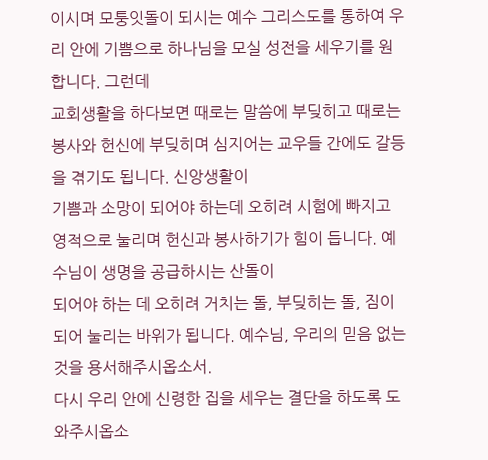이시며 모퉁잇돌이 되시는 예수 그리스도를 통하여 우리 안에 기쁨으로 하나님을 모실 성전을 세우기를 원합니다. 그런데
교회생활을 하다보면 때로는 말씀에 부딪히고 때로는 봉사와 헌신에 부딪히며 심지어는 교우들 간에도 갈등을 겪기도 됩니다. 신앙생활이
기쁨과 소망이 되어야 하는데 오히려 시험에 빠지고 영적으로 눌리며 헌신과 봉사하기가 힘이 듭니다. 예수님이 생명을 공급하시는 산돌이
되어야 하는 데 오히려 거치는 돌, 부딪히는 돌, 짐이 되어 눌리는 바위가 됩니다. 예수님, 우리의 믿음 없는 것을 용서해주시옵소서.
다시 우리 안에 신령한 집을 세우는 결단을 하도록 도와주시옵소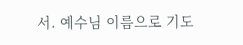서. 예수님 이름으로 기도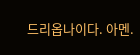드리옵나이다. 아멘.